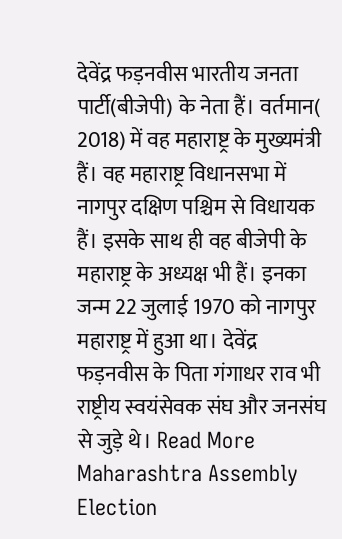देवेंद्र फड़नवीस भारतीय जनता पार्टी(बीजेपी) के नेता हैं। वर्तमान( 2018) में वह महाराष्ट्र के मुख्यमंत्री हैं। वह महाराष्ट्र विधानसभा में नागपुर दक्षिण पश्चिम से विधायक हैं। इसके साथ ही वह बीजेपी के महाराष्ट्र के अध्यक्ष भी हैं। इनका जन्म 22 जुलाई 1970 को नागपुर महाराष्ट्र में हुआ था। देवेंद्र फड़नवीस के पिता गंगाधर राव भी राष्ट्रीय स्वयंसेवक संघ और जनसंघ से जुड़े थे। Read More
Maharashtra Assembly Election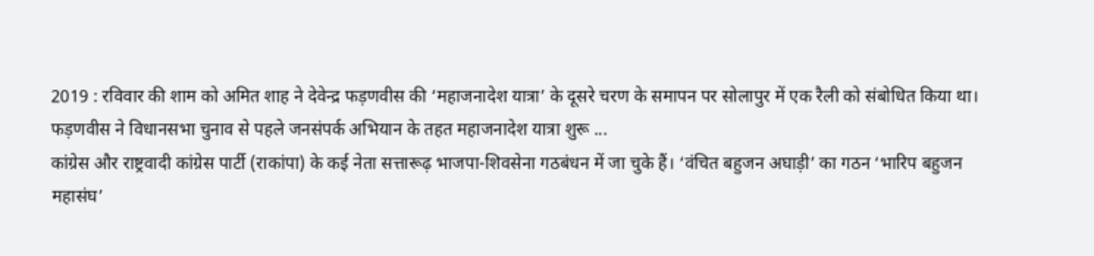2019 : रविवार की शाम को अमित शाह ने देवेन्द्र फड़णवीस की ‘महाजनादेश यात्रा’ के दूसरे चरण के समापन पर सोलापुर में एक रैली को संबोधित किया था। फड़णवीस ने विधानसभा चुनाव से पहले जनसंपर्क अभियान के तहत महाजनादेश यात्रा शुरू ...
कांग्रेस और राष्ट्रवादी कांग्रेस पार्टी (राकांपा) के कई नेता सत्तारूढ़ भाजपा-शिवसेना गठबंधन में जा चुके हैं। ‘वंचित बहुजन अघाड़ी’ का गठन ‘भारिप बहुजन महासंघ’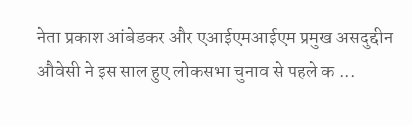नेता प्रकाश आंबेडकर और एआईएमआईएम प्रमुख असदुद्दीन औवेसी ने इस साल हुए लोकसभा चुनाव से पहले क ...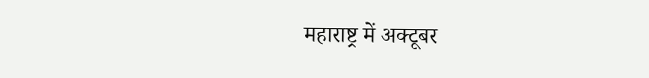महाराष्ट्र में अक्टूबर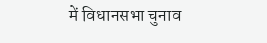में विधानसभा चुनाव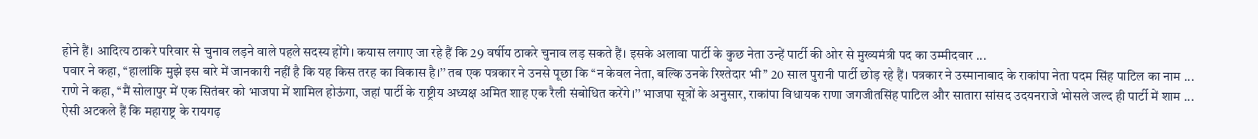होने हैं। आदित्य ठाकरे परिवार से चुनाव लड़ने वाले पहले सदस्य होंगे। कयास लगाए जा रहे हैं कि 29 वर्षीय ठाकरे चुनाव लड़ सकते हैं। इसके अलावा पार्टी के कुछ नेता उन्हें पार्टी की ओर से मुख्यमंत्री पद का उम्मीदवार ...
पवार ने कहा, ‘‘हालांकि मुझे इस बारे में जानकारी नहीं है कि यह किस तरह का विकास है।’’ तब एक पत्रकार ने उनसे पूछा कि ‘‘न केवल नेता, बल्कि उनके रिश्तेदार भी’’ 20 साल पुरानी पार्टी छोड़ रहे हैं। पत्रकार ने उस्मानाबाद के राकांपा नेता पदम सिंह पाटिल का नाम ...
राणे ने कहा, ‘‘मैं सोलापुर में एक सितंबर को भाजपा में शामिल होऊंगा, जहां पार्टी के राष्ट्रीय अध्यक्ष अमित शाह एक रैली संबोधित करेंगे।’’ भाजपा सूत्रों के अनुसार, राकांपा विधायक राणा जगजीतसिंह पाटिल और सातारा सांसद उदयनराजे भोसले जल्द ही पार्टी में शाम ...
ऐसी अटकले हैं कि महाराष्ट्र के रायगढ़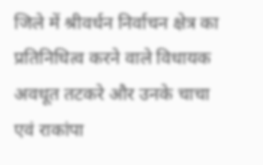जिले में श्रीवर्धन निर्वाचन क्षेत्र का प्रतिनिधित्व करने वाले विधायक अवधूत तटकरे और उनके चाचा एवं राकांपा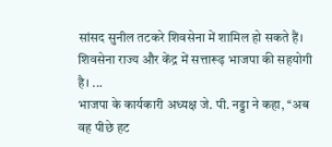सांसद सुनील तटकरे शिवसेना में शामिल हो सकते हैं। शिवसेना राज्य और केंद्र में सत्तारूढ़ भाजपा की सहयोगी है। ...
भाजपा के कार्यकारी अध्यक्ष जे. पी. नड्डा ने कहा, ‘‘अब वह पीछे हट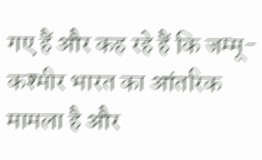गए हैं और कह रहे हैं कि जम्मू-कश्मीर भारत का आंतरिक मामला है और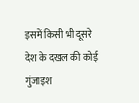इसमें किसी भी दूसरे देश के दखल की कोई गुंजाइश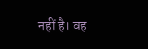नहीं है। वह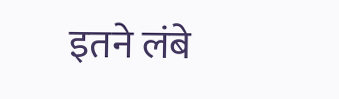इतने लंबे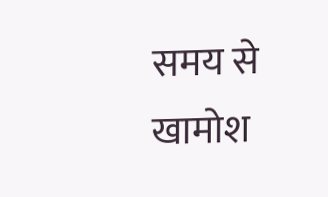समय से खामोश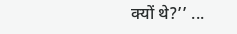क्यों थे?’’ ...